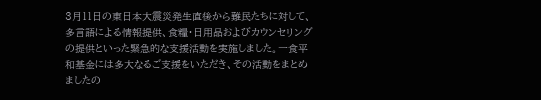3月11日の東日本大震災発生直後から難民たちに対して、多言語による情報提供、食糧・日用品およびカウンセリングの提供といった緊急的な支援活動を実施しました。一食平和基金には多大なるご支援をいただき、その活動をまとめましたの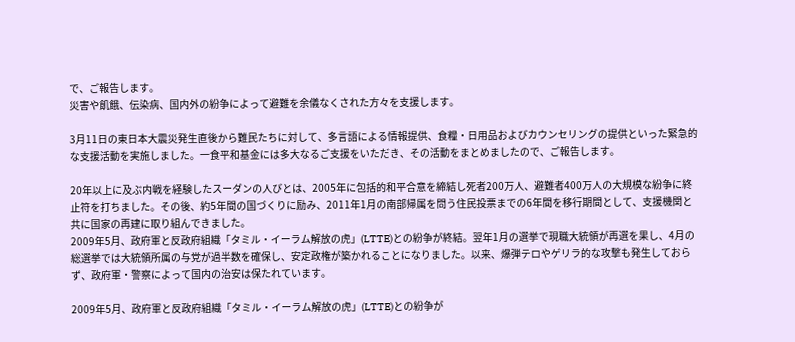で、ご報告します。
災害や飢餓、伝染病、国内外の紛争によって避難を余儀なくされた方々を支援します。

3月11日の東日本大震災発生直後から難民たちに対して、多言語による情報提供、食糧・日用品およびカウンセリングの提供といった緊急的な支援活動を実施しました。一食平和基金には多大なるご支援をいただき、その活動をまとめましたので、ご報告します。

20年以上に及ぶ内戦を経験したスーダンの人びとは、2005年に包括的和平合意を締結し死者200万人、避難者400万人の大規模な紛争に終止符を打ちました。その後、約5年間の国づくりに励み、2011年1月の南部帰属を問う住民投票までの6年間を移行期間として、支援機関と共に国家の再建に取り組んできました。
2009年5月、政府軍と反政府組織「タミル・イーラム解放の虎」(LTTE)との紛争が終結。翌年1月の選挙で現職大統領が再選を果し、4月の総選挙では大統領所属の与党が過半数を確保し、安定政権が築かれることになりました。以来、爆弾テロやゲリラ的な攻撃も発生しておらず、政府軍・警察によって国内の治安は保たれています。

2009年5月、政府軍と反政府組織「タミル・イーラム解放の虎」(LTTE)との紛争が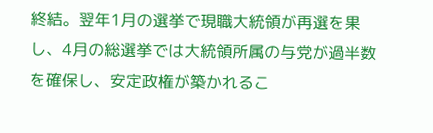終結。翌年1月の選挙で現職大統領が再選を果し、4月の総選挙では大統領所属の与党が過半数を確保し、安定政権が築かれるこ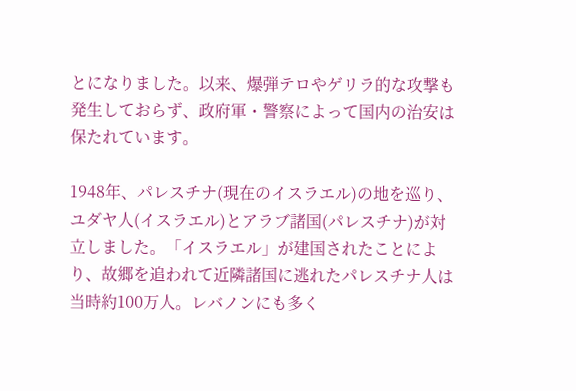とになりました。以来、爆弾テロやゲリラ的な攻撃も発生しておらず、政府軍・警察によって国内の治安は保たれています。

1948年、パレスチナ(現在のイスラエル)の地を巡り、ユダヤ人(イスラエル)とアラブ諸国(パレスチナ)が対立しました。「イスラエル」が建国されたことにより、故郷を追われて近隣諸国に逃れたパレスチナ人は当時約100万人。レバノンにも多く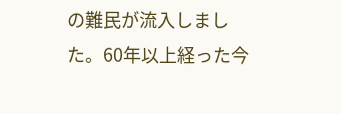の難民が流入しました。60年以上経った今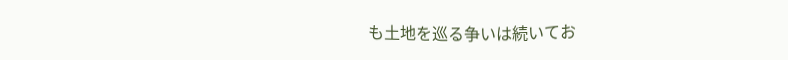も土地を巡る争いは続いてお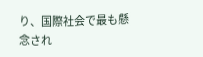り、国際社会で最も懸念され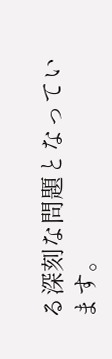る深刻な問題となっています。